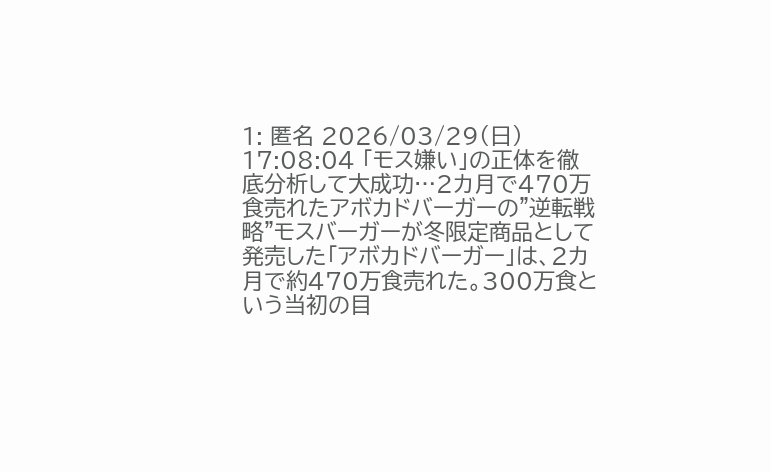1: 匿名 2026/03/29(日) 17:08:04 「モス嫌い」の正体を徹底分析して大成功…2カ月で470万食売れたアボカドバーガーの"逆転戦略"モスバーガーが冬限定商品として発売した「アボカドバーガー」は、2カ月で約470万食売れた。300万食という当初の目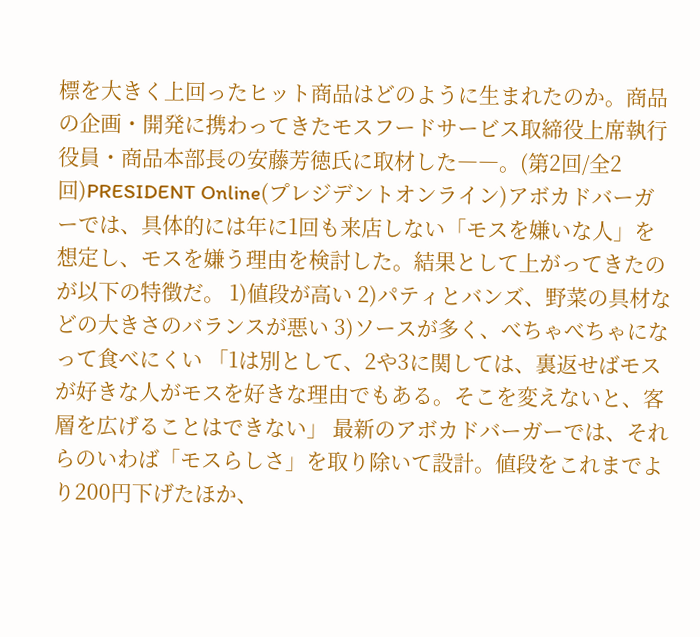標を大きく上回ったヒット商品はどのように生まれたのか。商品の企画・開発に携わってきたモスフードサービス取締役上席執行役員・商品本部長の安藤芳徳氏に取材した――。(第2回/全2回)PRESIDENT Online(プレジデントオンライン)アボカドバーガーでは、具体的には年に1回も来店しない「モスを嫌いな人」を想定し、モスを嫌う理由を検討した。結果として上がってきたのが以下の特徴だ。 1)値段が高い 2)パティとバンズ、野菜の具材などの大きさのバランスが悪い 3)ソースが多く、べちゃべちゃになって食べにくい 「1は別として、2や3に関しては、裏返せばモスが好きな人がモスを好きな理由でもある。そこを変えないと、客層を広げることはできない」 最新のアボカドバーガーでは、それらのいわば「モスらしさ」を取り除いて設計。値段をこれまでより200円下げたほか、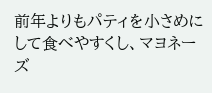前年よりもパティを小さめにして食べやすくし、マヨネーズ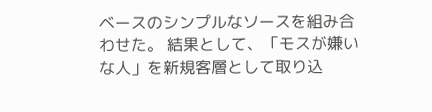ベースのシンプルなソースを組み合わせた。 結果として、「モスが嫌いな人」を新規客層として取り込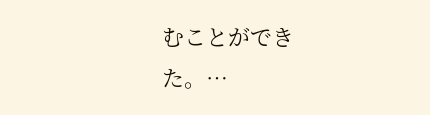むことができた。…